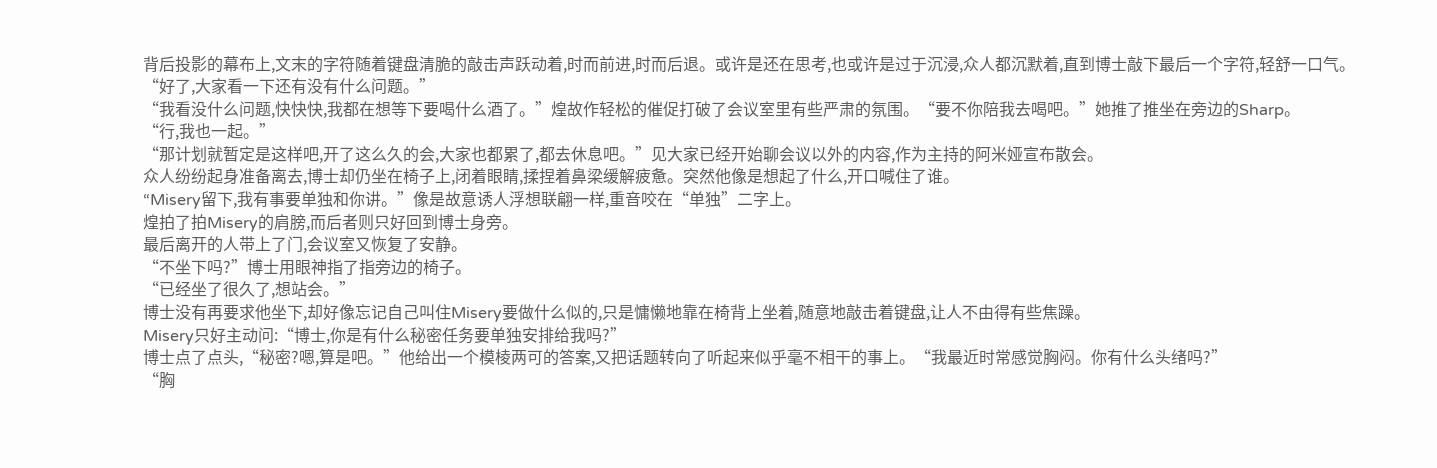背后投影的幕布上,文末的字符随着键盘清脆的敲击声跃动着,时而前进,时而后退。或许是还在思考,也或许是过于沉浸,众人都沉默着,直到博士敲下最后一个字符,轻舒一口气。
“好了,大家看一下还有没有什么问题。”
“我看没什么问题,快快快,我都在想等下要喝什么酒了。”煌故作轻松的催促打破了会议室里有些严肃的氛围。“要不你陪我去喝吧。”她推了推坐在旁边的Sharp。
“行,我也一起。”
“那计划就暂定是这样吧,开了这么久的会,大家也都累了,都去休息吧。”见大家已经开始聊会议以外的内容,作为主持的阿米娅宣布散会。
众人纷纷起身准备离去,博士却仍坐在椅子上,闭着眼睛,揉捏着鼻梁缓解疲惫。突然他像是想起了什么,开口喊住了谁。
“Misery留下,我有事要单独和你讲。”像是故意诱人浮想联翩一样,重音咬在“单独”二字上。
煌拍了拍Misery的肩膀,而后者则只好回到博士身旁。
最后离开的人带上了门,会议室又恢复了安静。
“不坐下吗?”博士用眼神指了指旁边的椅子。
“已经坐了很久了,想站会。”
博士没有再要求他坐下,却好像忘记自己叫住Misery要做什么似的,只是慵懒地靠在椅背上坐着,随意地敲击着键盘,让人不由得有些焦躁。
Misery只好主动问:“博士,你是有什么秘密任务要单独安排给我吗?”
博士点了点头,“秘密?嗯,算是吧。”他给出一个模棱两可的答案,又把话题转向了听起来似乎毫不相干的事上。“我最近时常感觉胸闷。你有什么头绪吗?”
“胸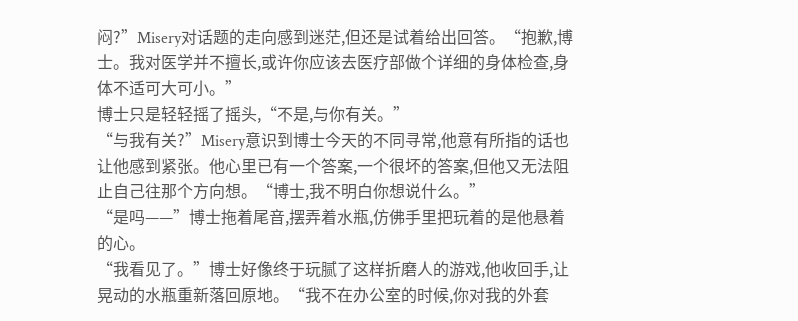闷?”Misery对话题的走向感到迷茫,但还是试着给出回答。“抱歉,博士。我对医学并不擅长,或许你应该去医疗部做个详细的身体检查,身体不适可大可小。”
博士只是轻轻摇了摇头,“不是,与你有关。”
“与我有关?”Misery意识到博士今天的不同寻常,他意有所指的话也让他感到紧张。他心里已有一个答案,一个很坏的答案,但他又无法阻止自己往那个方向想。“博士,我不明白你想说什么。”
“是吗——”博士拖着尾音,摆弄着水瓶,仿佛手里把玩着的是他悬着的心。
“我看见了。”博士好像终于玩腻了这样折磨人的游戏,他收回手,让晃动的水瓶重新落回原地。“我不在办公室的时候,你对我的外套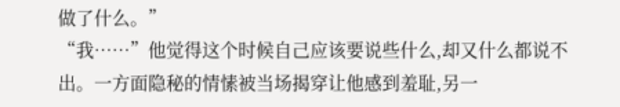做了什么。”
“我……”他觉得这个时候自己应该要说些什么,却又什么都说不出。一方面隐秘的情愫被当场揭穿让他感到羞耻,另一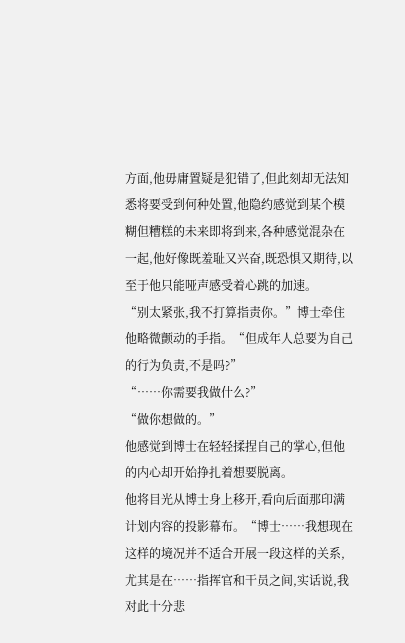方面,他毋庸置疑是犯错了,但此刻却无法知悉将要受到何种处置,他隐约感觉到某个模糊但糟糕的未来即将到来,各种感觉混杂在一起,他好像既羞耻又兴奋,既恐惧又期待,以至于他只能哑声感受着心跳的加速。
“别太紧张,我不打算指责你。”博士牵住他略微颤动的手指。“但成年人总要为自己的行为负责,不是吗?”
“……你需要我做什么?”
“做你想做的。”
他感觉到博士在轻轻揉捏自己的掌心,但他的内心却开始挣扎着想要脱离。
他将目光从博士身上移开,看向后面那印满计划内容的投影幕布。“博士……我想现在这样的境况并不适合开展一段这样的关系,尤其是在……指挥官和干员之间,实话说,我对此十分悲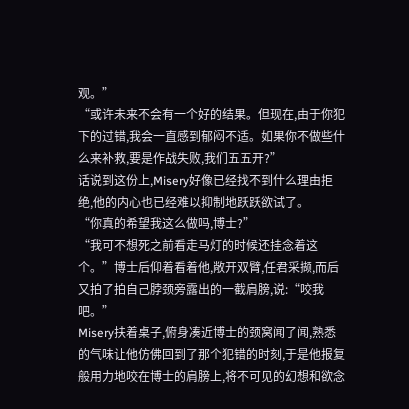观。”
“或许未来不会有一个好的结果。但现在,由于你犯下的过错,我会一直感到郁闷不适。如果你不做些什么来补救,要是作战失败,我们五五开?”
话说到这份上,Misery好像已经找不到什么理由拒绝,他的内心也已经难以抑制地跃跃欲试了。
“你真的希望我这么做吗,博士?”
“我可不想死之前看走马灯的时候还挂念着这个。”博士后仰着看着他,敞开双臂,任君采撷,而后又拍了拍自己脖颈旁露出的一截肩膀,说:“咬我吧。”
Misery扶着桌子,俯身凑近博士的颈窝闻了闻,熟悉的气味让他仿佛回到了那个犯错的时刻,于是他报复般用力地咬在博士的肩膀上,将不可见的幻想和欲念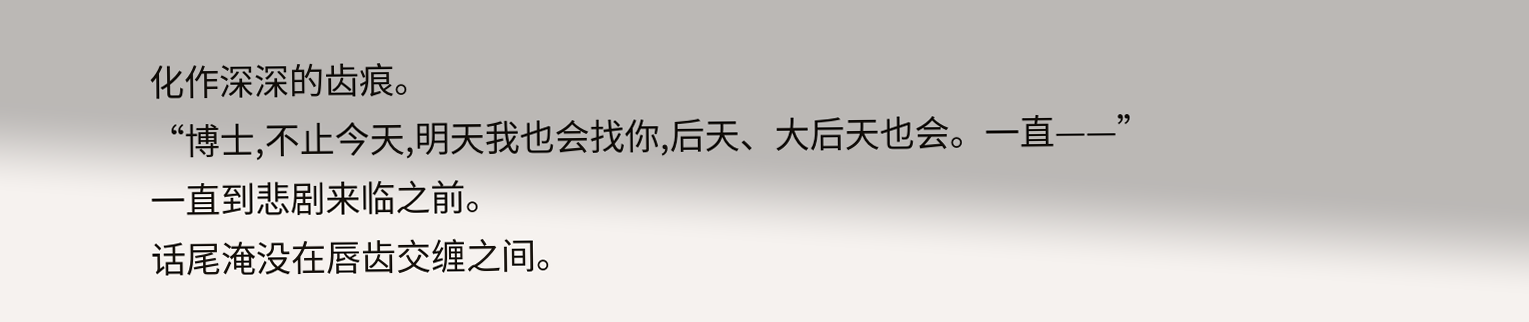化作深深的齿痕。
“博士,不止今天,明天我也会找你,后天、大后天也会。一直——”
一直到悲剧来临之前。
话尾淹没在唇齿交缠之间。